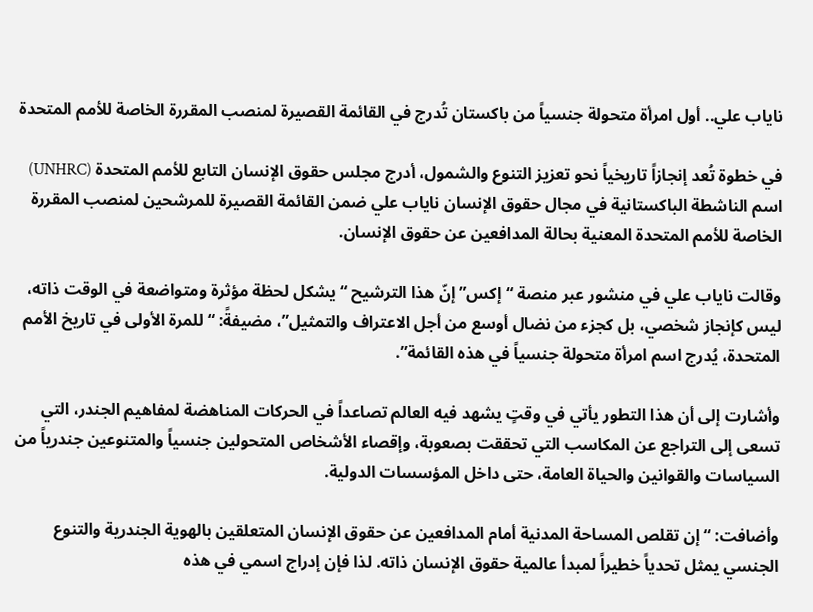نایاب علي.. أول امرأة متحولة جنسياً من باكستان تُدرج في القائمة القصيرة لمنصب المقررة الخاصة للأمم المتحدة

في خطوة تُعد إنجازاً تاريخياً نحو تعزيز التنوع والشمول، أدرج مجلس حقوق الإنسان التابع للأمم المتحدة (UNHRC) اسم الناشطة الباكستانية في مجال حقوق الإنسان نایاب علي ضمن القائمة القصيرة للمرشحين لمنصب المقررة الخاصة للأمم المتحدة المعنية بحالة المدافعين عن حقوق الإنسان.

وقالت نایاب علي في منشور عبر منصة “إكس” إنّ هذا الترشيح “يشكل لحظة مؤثرة ومتواضعة في الوقت ذاته، ليس كإنجاز شخصي، بل كجزء من نضال أوسع من أجل الاعتراف والتمثيل”، مضيفةً: “للمرة الأولى في تاريخ الأمم المتحدة، يُدرج اسم امرأة متحولة جنسياً في هذه القائمة”.

وأشارت إلى أن هذا التطور يأتي في وقتٍ يشهد فيه العالم تصاعداً في الحركات المناهضة لمفاهيم الجندر، التي تسعى إلى التراجع عن المكاسب التي تحققت بصعوبة، وإقصاء الأشخاص المتحولين جنسياً والمتنوعين جندرياً من السياسات والقوانين والحياة العامة، حتى داخل المؤسسات الدولية.

وأضافت: “إن تقلص المساحة المدنية أمام المدافعين عن حقوق الإنسان المتعلقين بالهوية الجندرية والتنوع الجنسي يمثل تحدياً خطيراً لمبدأ عالمية حقوق الإنسان ذاته. لذا فإن إدراج اسمي في هذه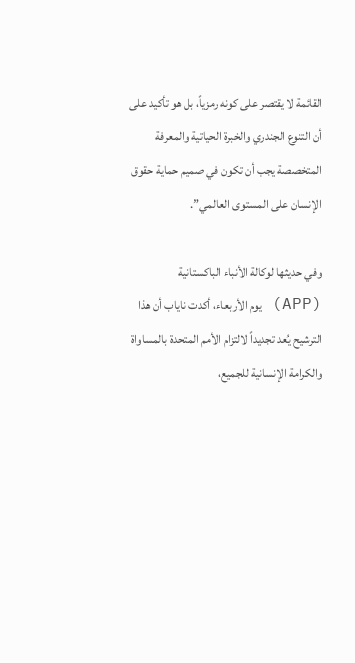القائمة لا يقتصر على كونه رمزياً، بل هو تأكيد على أن التنوع الجندري والخبرة الحياتية والمعرفة المتخصصة يجب أن تكون في صميم حماية حقوق الإنسان على المستوى العالمي”.

وفي حديثها لوكالة الأنباء الباكستانية (APP) يوم الأربعاء، أكدت نایاب أن هذا الترشيح يُعد تجديداً لالتزام الأمم المتحدة بالمساواة والكرامة الإنسانية للجميع،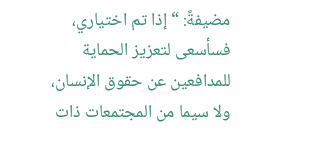مضيفةً: “إذا تم اختياري، فسأسعى لتعزيز الحماية للمدافعين عن حقوق الإنسان، ولا سيما من المجتمعات ذات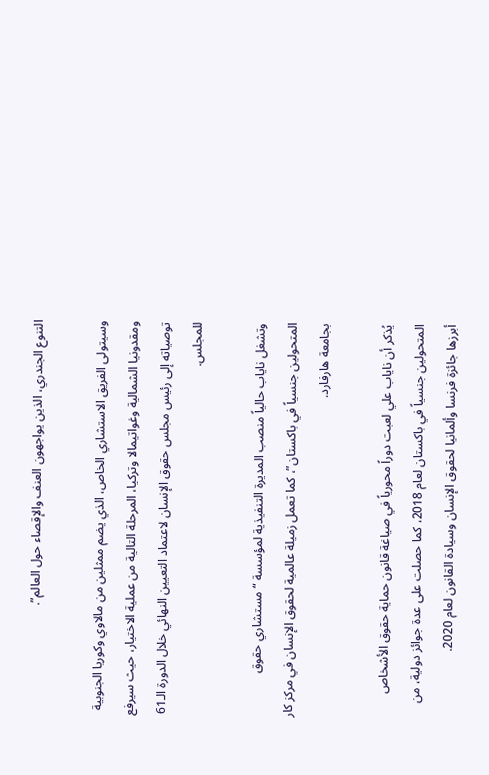التنوع الجندري، الذين يواجهون العنف والإقصاء حول العالم”.

وسيتولى الفريق الاستشاري الخاص، الذي يضم ممثلين من مالاوي وكوريا الجنوبية ومقدونيا الشمالية وغواتيمالا وتركيا، المرحلة التالية من عملية الاختيار، حيث سيرفع توصياته إلى رئيس مجلس حقوق الإنسان لاعتماد التعيين النهائي خلال الدورة الـ61 للمجلس.

وتشغل نایاب حالياً منصب المديرة التنفيذية لمؤسسة “مستشاري حقوق المتحولين جنسياً في باكستان”، كما تعمل زميلة عالمية لحقوق الإنسان في مركز كار بجامعة هارفارد.

يُذكر أن نایاب علي لعبت دوراً محورياً في صياغة قانون حماية حقوق الأشخاص المتحولين جنسياً في باكستان لعام 2018، كما حصلت على عدة جوائز دولية، من أبرزها جائزة فرنسا وألمانيا لحقوق الإنسان وسيادة القانون لعام 2020.